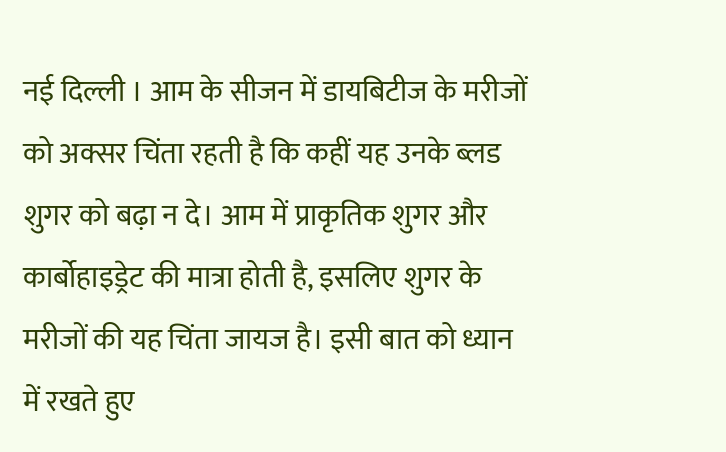नई दिल्ली । आम के सीजन में डायबिटीज के मरीजों को अक्सर चिंता रहती है कि कहीं यह उनके ब्लड शुगर को बढ़ा न दे। आम में प्राकृतिक शुगर और कार्बोहाइड्रेट की मात्रा होती है, इसलिए शुगर के मरीजों की यह चिंता जायज है। इसी बात को ध्यान में रखते हुए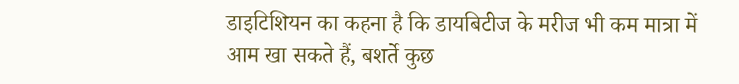डाइटिशियन का कहना है कि डायबिटीज के मरीज भी कम मात्रा में आम खा सकते हैं, बशर्ते कुछ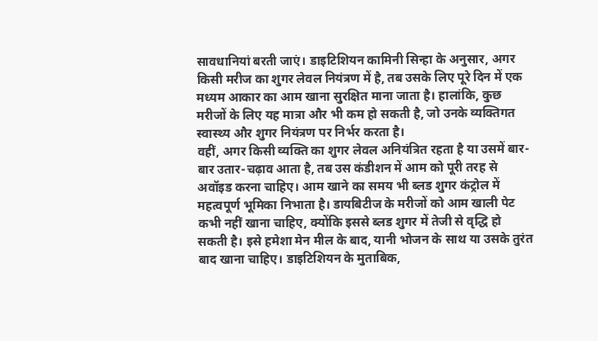सावधानियां बरती जाएं। डाइटिशियन कामिनी सिन्हा के अनुसार, अगर किसी मरीज का शुगर लेवल नियंत्रण में है, तब उसके लिए पूरे दिन में एक मध्यम आकार का आम खाना सुरक्षित माना जाता है। हालांकि, कुछ मरीजों के लिए यह मात्रा और भी कम हो सकती है, जो उनके व्यक्तिगत स्वास्थ्य और शुगर नियंत्रण पर निर्भर करता है।
वहीं, अगर किसी व्यक्ति का शुगर लेवल अनियंत्रित रहता है या उसमें बार-बार उतार-चढ़ाव आता है, तब उस कंडीशन में आम को पूरी तरह से अवॉइड करना चाहिए। आम खाने का समय भी ब्लड शुगर कंट्रोल में महत्वपूर्ण भूमिका निभाता है। डायबिटीज के मरीजों को आम खाली पेट कभी नहीं खाना चाहिए, क्योंकि इससे ब्लड शुगर में तेजी से वृद्धि हो सकती है। इसे हमेशा मेन मील के बाद, यानी भोजन के साथ या उसके तुरंत बाद खाना चाहिए। डाइटिशियन के मुताबिक,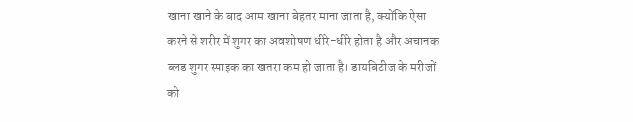खाना खाने के बाद आम खाना बेहतर माना जाता है, क्योंकि ऐसा करने से शरीर में शुगर का अवशोषण धीरे-धीरे होता है और अचानक ब्लड शुगर स्पाइक का खतरा कम हो जाता है। डायबिटीज के मरीजों को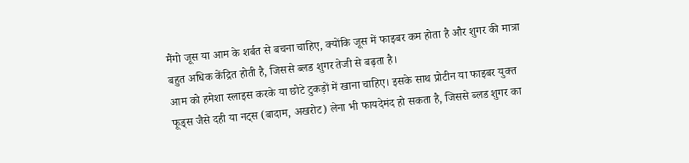मैंगो जूस या आम के शर्बत से बचना चाहिए, क्योंकि जूस में फाइबर कम होता है और शुगर की मात्रा बहुत अधिक केंद्रित होती है, जिससे ब्लड शुगर तेजी से बढ़ता है।
आम को हमेशा स्लाइस करके या छोटे टुकड़ों में खाना चाहिए। इसके साथ प्रोटीन या फाइबर युक्त फूड्स जैसे दही या नट्स (बादाम, अखरोट) लेना भी फायदेमंद हो सकता है, जिससे ब्लड शुगर का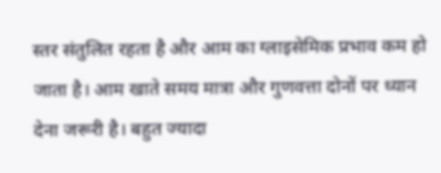स्तर संतुलित रहता है और आम का ग्लाइसेमिक प्रभाव कम हो जाता है। आम खाते समय मात्रा और गुणवत्ता दोनों पर ध्यान देना जरूरी है। बहुत ज्यादा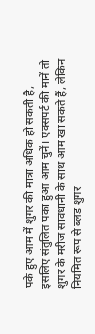पके हुए आम में शुगर की मात्रा अधिक हो सकती है, इसलिए संतुलित पका हुआ आम चुनें। एक्सपर्ट की मानें तो शुगर के मरीज सावधानी के साथ आम खा सकते हैं, लेकिन नियमित रूप से ब्लड शुगर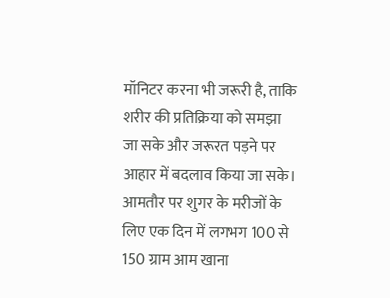मॉनिटर करना भी जरूरी है, ताकि शरीर की प्रतिक्रिया को समझा जा सके और जरूरत पड़ने पर आहार में बदलाव किया जा सके। आमतौर पर शुगर के मरीजों के लिए एक दिन में लगभग 100 से 150 ग्राम आम खाना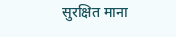सुरक्षित माना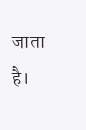जाता है।